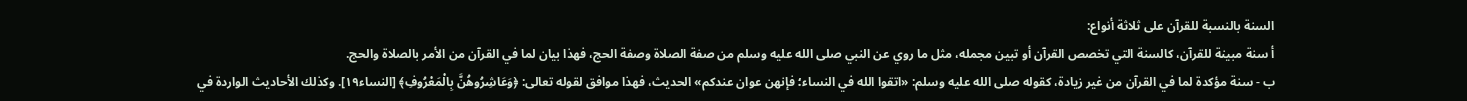السنة بالنسبة للقرآن على ثلاثة أنواع:
أ سنة مبينة للقرآن، كالسنة التي تخصص القرآن أو تبين مجمله، مثل ما روي عن النبي صلى الله عليه وسلم من صفة الصلاة وصفة الحج، فهذا بيان لما في القرآن من الأمر بالصلاة والحج.
ب - سنة مؤكدة لما في القرآن من غير زيادة، كقوله صلى الله عليه وسلم: «اتقوا الله في النساء؛ فإنهن عوان عندكم» الحديث، فهذا موافق لقوله تعالى: ﴿وَعَاشِرُوهُنَّ بِالْمَعْرُوفِ﴾ [النساء١٩]. وكذلك الأحاديث الواردة في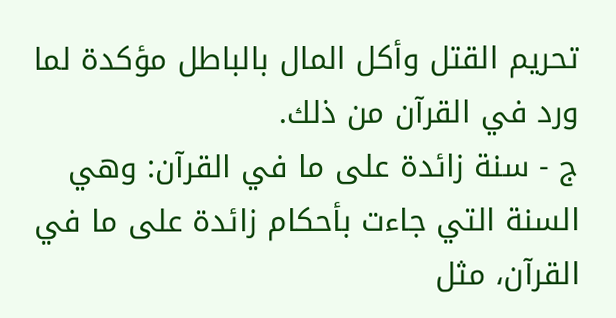تحريم القتل وأكل المال بالباطل مؤكدة لما ورد في القرآن من ذلك.
ج - سنة زائدة على ما في القرآن: وهي السنة التي جاءت بأحكام زائدة على ما في القرآن، مثل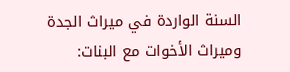السنة الواردة في ميراث الجدة وميراث الأخوات مع البنات: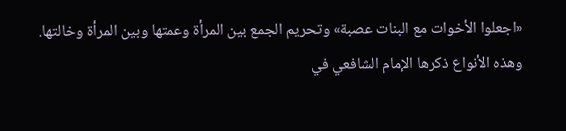«اجعلوا الأخوات مع البنات عصبة» وتحريم الجمع بين المرأة وعمتها وبين المرأة وخالتها.
وهذه الأنواع ذكرها الإمام الشافعي في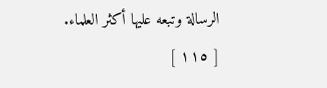الرسالة وتبعه عليها أكثر العلماء.
[ ١١٥ ]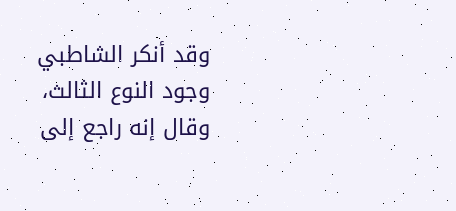وقد أنكر الشاطبي وجود النوع الثالث، وقال إنه راجع إلى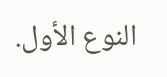النوع الأول.